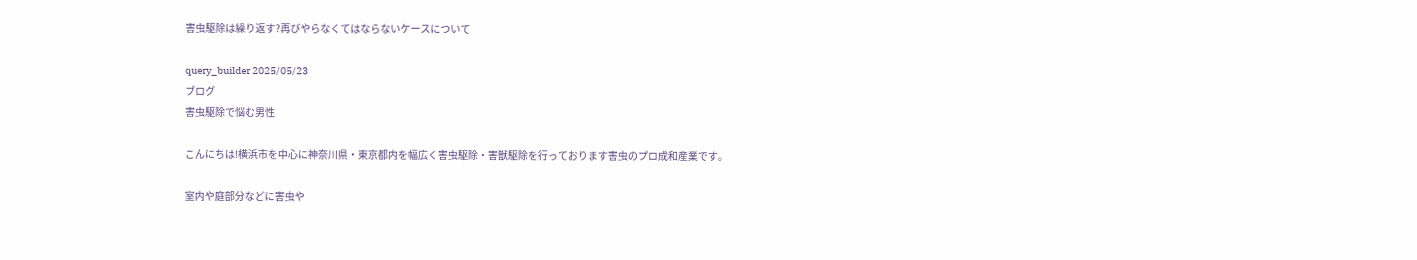害虫駆除は繰り返す?再びやらなくてはならないケースについて

query_builder 2025/05/23
ブログ
害虫駆除で悩む男性

こんにちは!横浜市を中心に神奈川県・東京都内を幅広く害虫駆除・害獣駆除を行っております害虫のプロ成和産業です。

室内や庭部分などに害虫や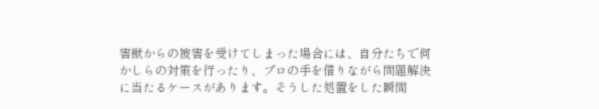害獣からの被害を受けてしまった場合には、自分たちで何かしらの対策を行ったり、プロの手を借りながら問題解決に当たるケースがあります。そうした処置をした瞬間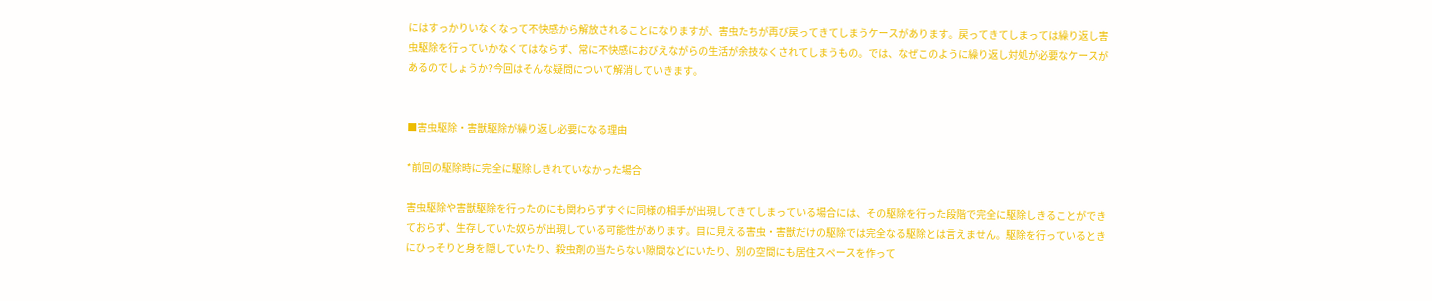にはすっかりいなくなって不快感から解放されることになりますが、害虫たちが再び戻ってきてしまうケースがあります。戻ってきてしまっては繰り返し害虫駆除を行っていかなくてはならず、常に不快感におびえながらの生活が余技なくされてしまうもの。では、なぜこのように繰り返し対処が必要なケースがあるのでしょうか?今回はそんな疑問について解消していきます。


■害虫駆除・害獣駆除が繰り返し必要になる理由

*前回の駆除時に完全に駆除しきれていなかった場合

害虫駆除や害獣駆除を行ったのにも関わらずすぐに同様の相手が出現してきてしまっている場合には、その駆除を行った段階で完全に駆除しきることができておらず、生存していた奴らが出現している可能性があります。目に見える害虫・害獣だけの駆除では完全なる駆除とは言えません。駆除を行っているときにひっそりと身を隠していたり、殺虫剤の当たらない隙間などにいたり、別の空間にも居住スペースを作って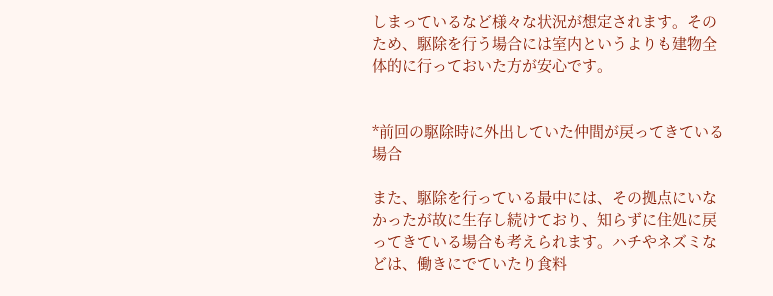しまっているなど様々な状況が想定されます。そのため、駆除を行う場合には室内というよりも建物全体的に行っておいた方が安心です。


*前回の駆除時に外出していた仲間が戻ってきている場合

また、駆除を行っている最中には、その拠点にいなかったが故に生存し続けており、知らずに住処に戻ってきている場合も考えられます。ハチやネズミなどは、働きにでていたり食料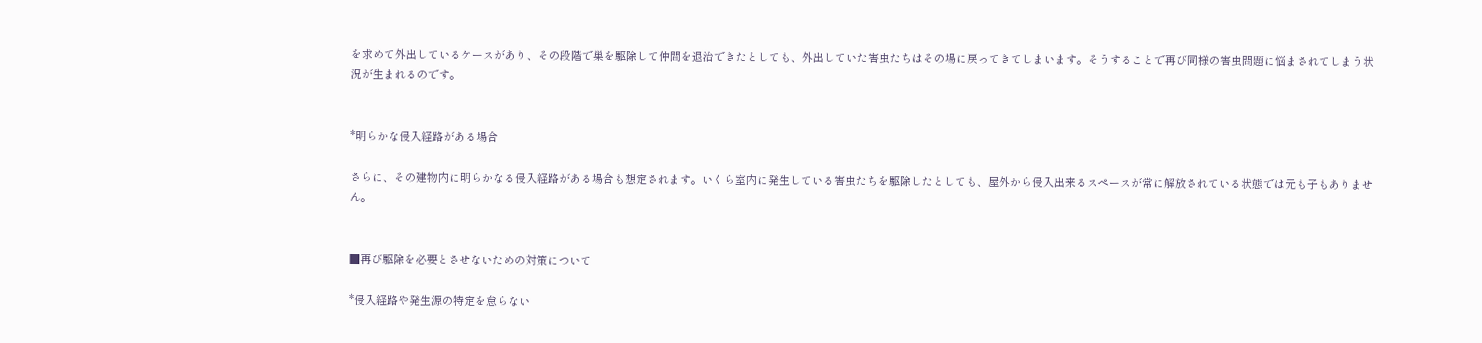を求めて外出しているケースがあり、その段階で巣を駆除して仲間を退治できたとしても、外出していた害虫たちはその場に戻ってきてしまいます。そうすることで再び同様の害虫問題に悩まされてしまう状況が生まれるのです。


*明らかな侵入経路がある場合

さらに、その建物内に明らかなる侵入経路がある場合も想定されます。いくら室内に発生している害虫たちを駆除したとしても、屋外から侵入出来るスペースが常に解放されている状態では元も子もありません。


■再び駆除を必要とさせないための対策について

*侵入経路や発生源の特定を怠らない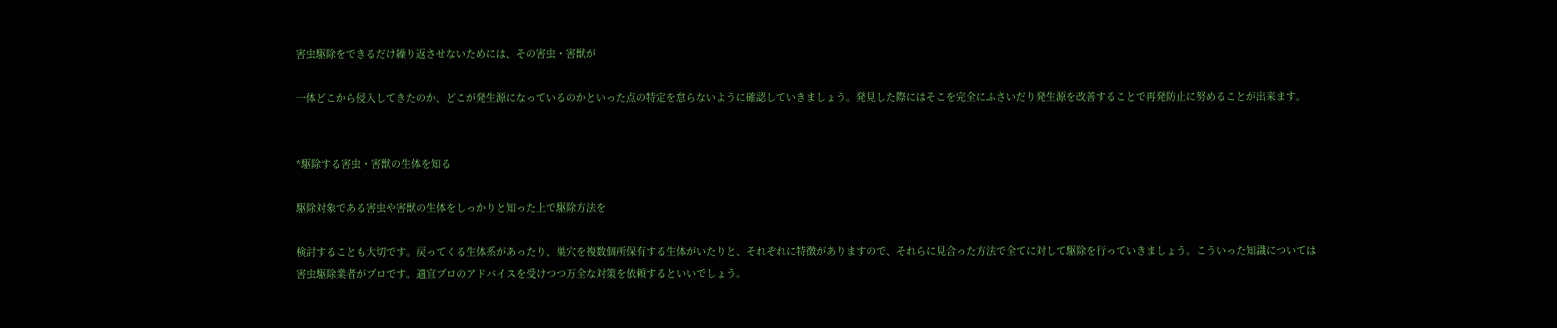害虫駆除をできるだけ繰り返させないためには、その害虫・害獣が

一体どこから侵入してきたのか、どこが発生源になっているのかといった点の特定を怠らないように確認していきましょう。発見した際にはそこを完全にふさいだり発生源を改善することで再発防止に努めることが出来ます。


*駆除する害虫・害獣の生体を知る

駆除対象である害虫や害獣の生体をしっかりと知った上で駆除方法を

検討することも大切です。戻ってくる生体系があったり、巣穴を複数個所保有する生体がいたりと、それぞれに特徴がありますので、それらに見合った方法で全てに対して駆除を行っていきましょう。こういった知識については害虫駆除業者がプロです。適宜プロのアドバイスを受けつつ万全な対策を依頼するといいでしょう。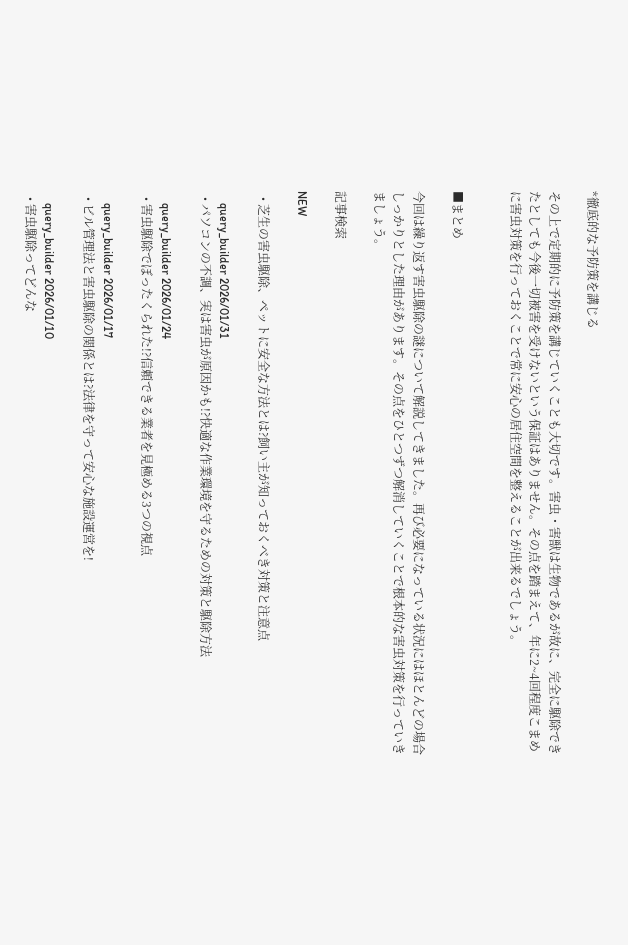*徹底的な予防策を講じる

その上で定期的に予防策を講じていくことも大切です。害虫・害獣は生物であるが故に、完全に駆除できたとしても今後一切被害を受けないという保証はありません。その点を踏まえて、年に2~4回程度こまめに害虫対策を行っておくことで常に安心の居住空間を整えることが出来るでしょう。


■まとめ

今回は繰り返す害虫駆除の謎について解説してきました。再び必要になっている状況にはほとんどの場合しっかりとした理由があります。その点をひとつずつ解消していくことで根本的な害虫対策を行っていきましょう。

記事検索

NEW

  • 芝生の害虫駆除、ペットに安全な方法とは?飼い主が知っておくべき対策と注意点

    query_builder 2026/01/31
  • パソコンの不調、実は害虫が原因かも!?快適な作業環境を守るための対策と駆除方法

    query_builder 2026/01/24
  • 害虫駆除でぼったくられた!?信頼できる業者を見極める3つの視点

    query_builder 2026/01/17
  • ビル管理法と害虫駆除の関係とは?法律を守って安心な施設運営を!

    query_builder 2026/01/10
  • 害虫駆除ってどんな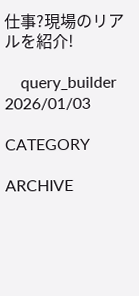仕事?現場のリアルを紹介!

    query_builder 2026/01/03

CATEGORY

ARCHIVE